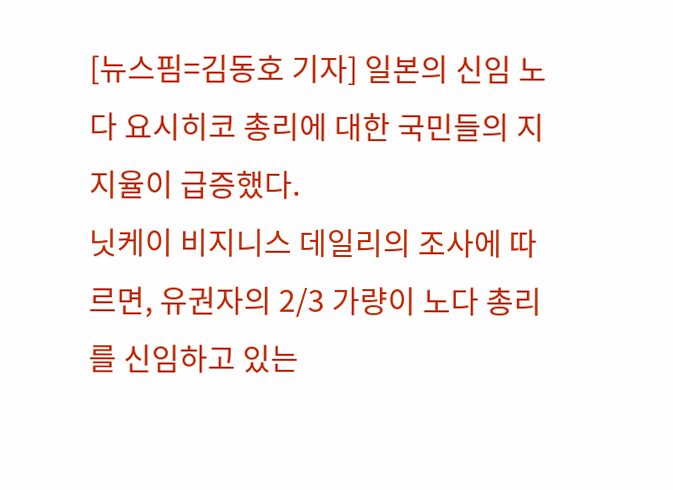[뉴스핌=김동호 기자] 일본의 신임 노다 요시히코 총리에 대한 국민들의 지지율이 급증했다.
닛케이 비지니스 데일리의 조사에 따르면, 유권자의 2/3 가량이 노다 총리를 신임하고 있는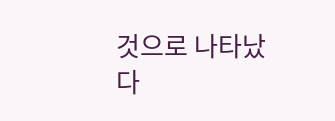것으로 나타났다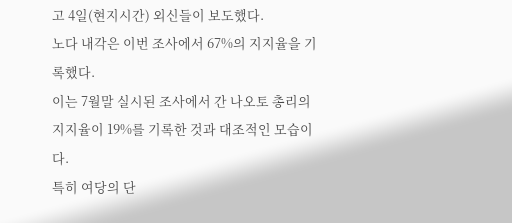고 4일(현지시간) 외신들이 보도했다.
노다 내각은 이번 조사에서 67%의 지지율을 기록했다.
이는 7월말 실시된 조사에서 간 나오토 총리의 지지율이 19%를 기록한 것과 대조적인 모습이다.
특히 여당의 단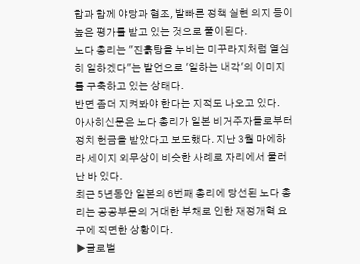합과 함께 야당과 협조, 발빠른 정책 실현 의지 등이 높은 평가를 받고 있는 것으로 풀이된다.
노다 총리는 "진흙탕을 누비는 미꾸라지처럼 열심히 일하겠다"는 발언으로 '일하는 내각'의 이미지를 구축하고 있는 상태다.
반면 좀더 지켜봐야 한다는 지적도 나오고 있다.
아사히신문은 노다 총리가 일본 비거주자들로부터 정치 헌금을 받았다고 보도했다. 지난 3월 마에하라 세이지 외무상이 비슷한 사례로 자리에서 물러난 바 있다.
최근 5년동안 일본의 6번째 총리에 당선된 노다 총리는 공공부문의 거대한 부채로 인한 재정개혁 요구에 직면한 상황이다.
▶글로벌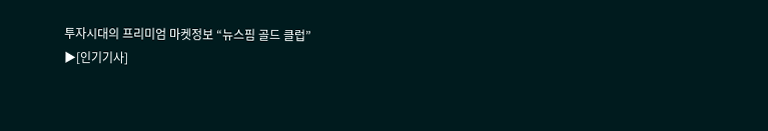투자시대의 프리미엄 마켓정보 “뉴스핌 골드 클럽”
▶[인기기사]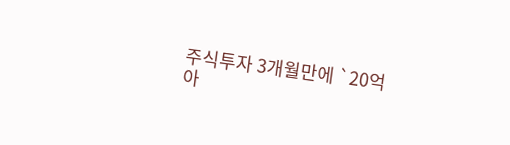주식투자 3개월만에 `20억아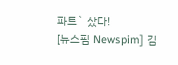파트` 샀다!
[뉴스핌 Newspim] 김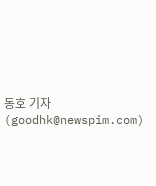동호 기자 (goodhk@newspim.com)